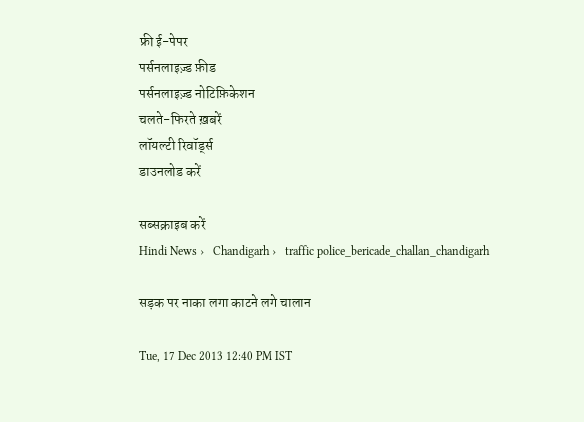फ्री ई-पेपर
पर्सनलाइज़्ड फ़ीड
पर्सनलाइज़्ड नोटिफ़िकेशन
चलते-फिरते ख़बरें
लॉयल्टी रिवॉर्ड्स
डाउनलोड करें

सब्सक्राइब करें
Hindi News ›   Chandigarh ›   traffic police_bericade_challan_chandigarh

सड़क पर नाका लगा काटने लगे चालान

Tue, 17 Dec 2013 12:40 PM IST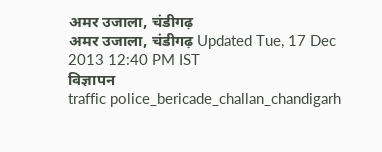अमर उजाला, चंडीगढ़
अमर उजाला, चंडीगढ़ Updated Tue, 17 Dec 2013 12:40 PM IST
विज्ञापन
traffic police_bericade_challan_chandigarh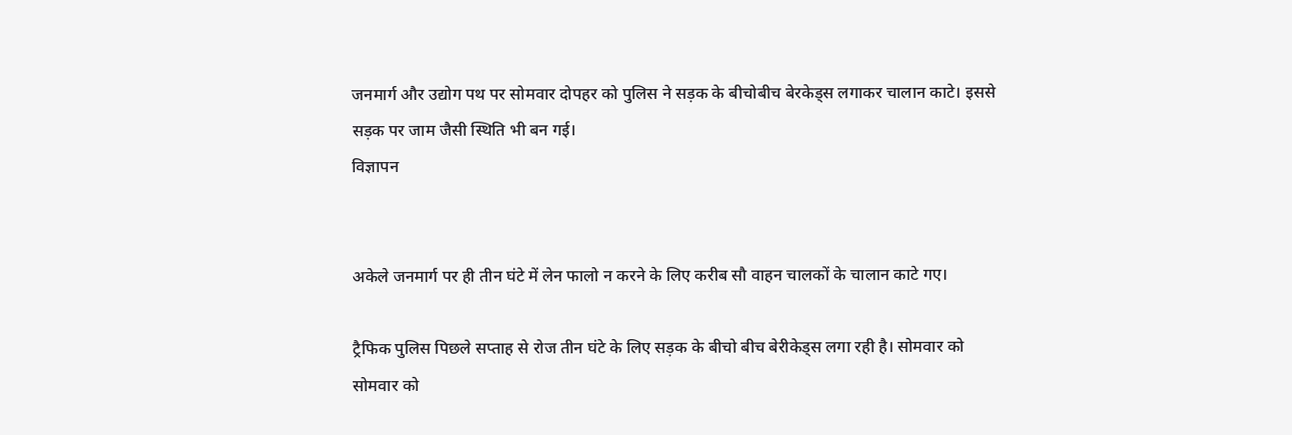जनमार्ग और उद्योग पथ पर सोमवार दोपहर को पुलिस ने सड़क के बीचोबीच बेरकेड्स लगाकर चालान काटे। इससे सड़क पर जाम जैसी स्थिति भी बन गई।
विज्ञापन


अकेले जनमार्ग पर ही तीन घंटे में लेन फालो न करने के लिए करीब सौ वाहन चालकों के चालान काटे गए।

ट्रैफिक पुलिस पिछले सप्ताह से रोज तीन घंटे के लिए सड़क के बीचो बीच बेरीकेड्स लगा रही है। सोमवार को सोमवार को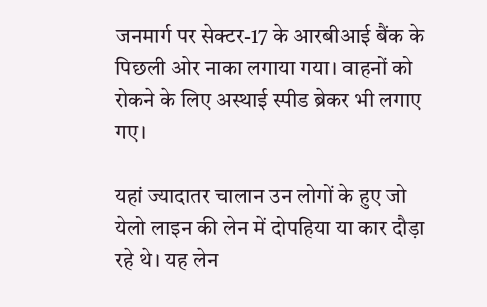जनमार्ग पर सेक्टर-17 के आरबीआई बैंक के पिछली ओर नाका लगाया गया। वाहनों को रोकने के लिए अस्थाई स्पीड ब्रेकर भी लगाए गए।

यहां ज्यादातर चालान उन लोगों के हुए जो येलो लाइन की लेन में दोपहिया या कार दौड़ा रहे थे। यह लेन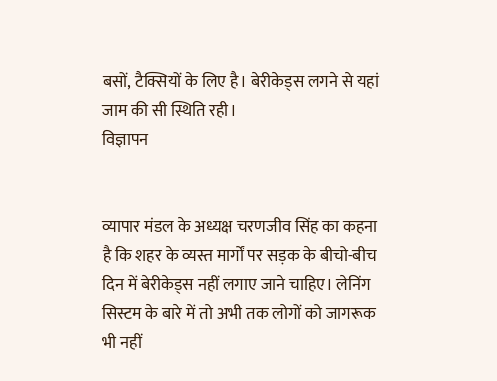बसों, टैक्सियों के लिए है। बेरीकेड्स लगने से यहां जाम की सी स्थिति रही।
विज्ञापन


व्यापार मंडल के अध्यक्ष चरणजीव सिंह का कहना है कि शहर के व्यस्त मार्गों पर सड़क के बीचो-बीच दिन में बेरीकेड्स नहीं लगाए जाने चाहिए। लेनिंग सिस्टम के बारे में तो अभी तक लोगों को जागरूक भी नहीं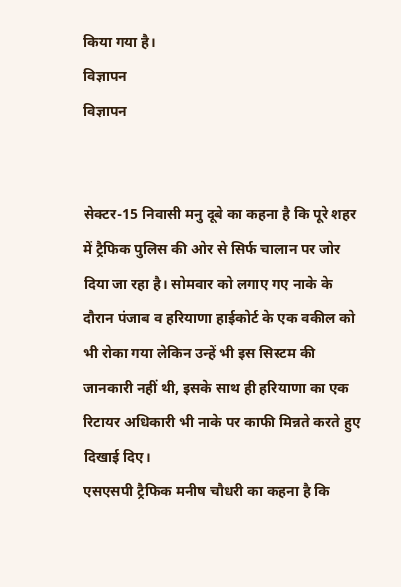किया गया है।
विज्ञापन
विज्ञापन


सेक्टर-15 निवासी मनु दूबे का कहना है कि पूरे शहर में ट्रैफिक पुलिस की ओर से सिर्फ चालान पर जोर दिया जा रहा है। सोमवार को लगाए गए नाके के दौरान पंजाब व हरियाणा हाईकोर्ट के एक वकील को भी रोका गया लेकिन उन्हें भी इस सिस्टम की जानकारी नहीं थी, इसके साथ ही हरियाणा का एक रिटायर अधिकारी भी नाके पर काफी मिन्नते करते हुए दिखाई दिए।
एसएसपी ट्रैफिक मनीष चौधरी का कहना है कि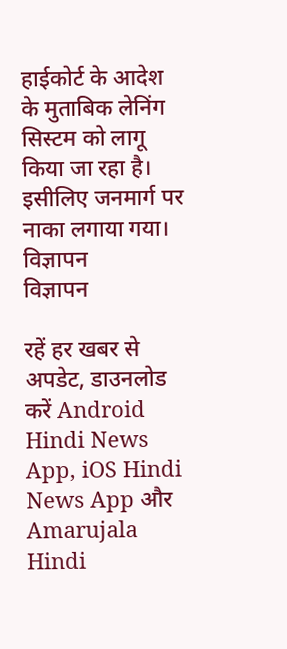हाईकोर्ट के आदेश के मुताबिक लेनिंग सिस्टम को लागू किया जा रहा है। इसीलिए जनमार्ग पर नाका लगाया गया।
विज्ञापन
विज्ञापन

रहें हर खबर से अपडेट, डाउनलोड करें Android Hindi News App, iOS Hindi News App और Amarujala Hindi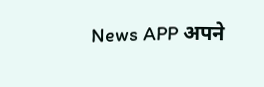News APP अपने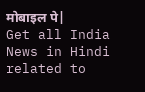मोबाइल पे|
Get all India News in Hindi related to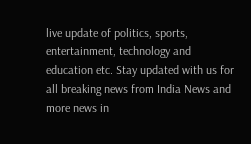live update of politics, sports, entertainment, technology and education etc. Stay updated with us for all breaking news from India News and more news in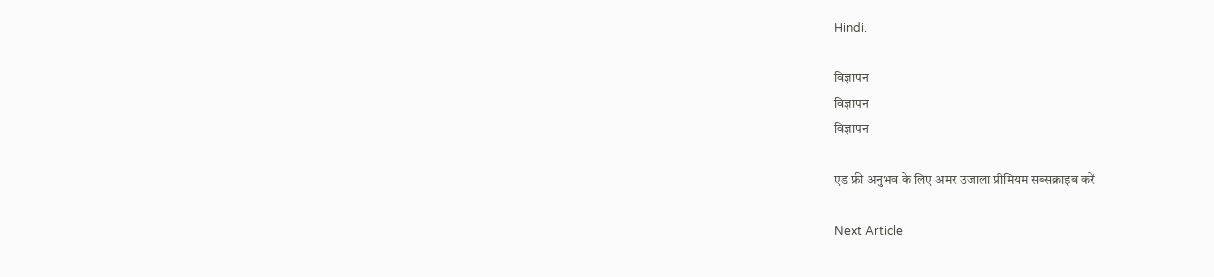Hindi.

विज्ञापन
विज्ञापन
विज्ञापन

एड फ्री अनुभव के लिए अमर उजाला प्रीमियम सब्सक्राइब करें

Next Article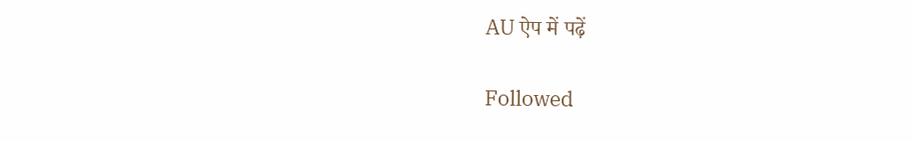AU ऐप में पढ़ें

Followed